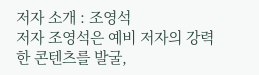저자 소개 : 조영석
저자 조영석은 예비 저자의 강력한 콘텐츠를 발굴,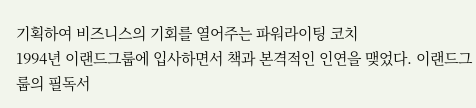기획하여 비즈니스의 기회를 열어주는 파워라이팅 코치
1994년 이랜드그룹에 입사하면서 책과 본격적인 인연을 맺었다. 이랜드그룹의 필독서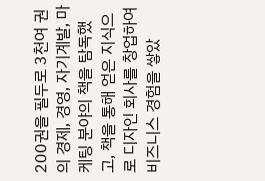200권을 필두로 3천여 권의 경제, 경영, 자기계발, 마케팅 분야의 책을 탐독했고, 책을 통해 얻은 지식으로 디자인 회사를 창업하여 비즈니스 경험을 쌓았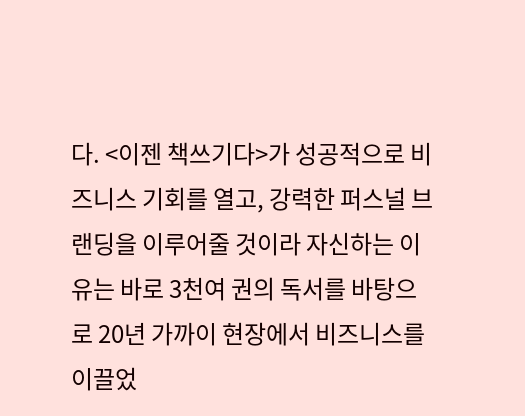다. <이젠 책쓰기다>가 성공적으로 비즈니스 기회를 열고, 강력한 퍼스널 브랜딩을 이루어줄 것이라 자신하는 이유는 바로 3천여 권의 독서를 바탕으로 20년 가까이 현장에서 비즈니스를 이끌었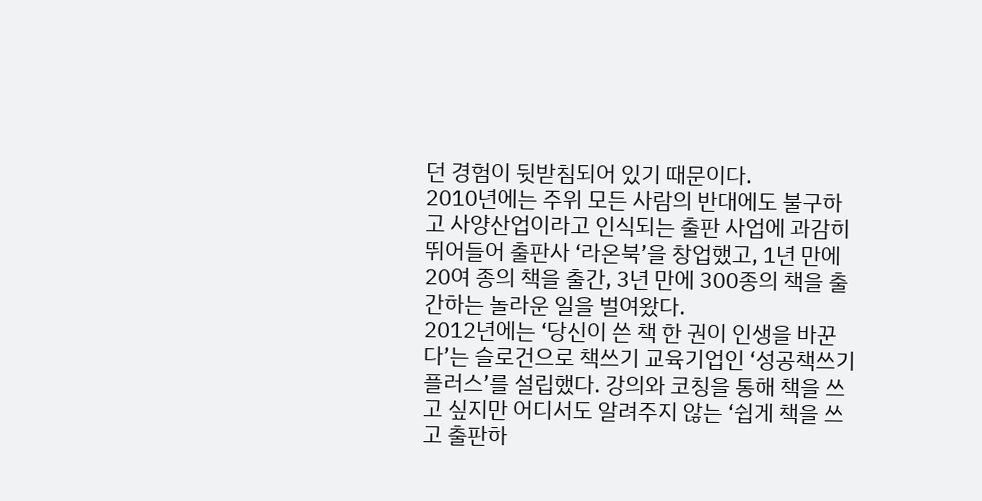던 경험이 뒷받침되어 있기 때문이다.
2010년에는 주위 모든 사람의 반대에도 불구하고 사양산업이라고 인식되는 출판 사업에 과감히 뛰어들어 출판사 ‘라온북’을 창업했고, 1년 만에 20여 종의 책을 출간, 3년 만에 300종의 책을 출간하는 놀라운 일을 벌여왔다.
2012년에는 ‘당신이 쓴 책 한 권이 인생을 바꾼다’는 슬로건으로 책쓰기 교육기업인 ‘성공책쓰기플러스’를 설립했다. 강의와 코칭을 통해 책을 쓰고 싶지만 어디서도 알려주지 않는 ‘쉽게 책을 쓰고 출판하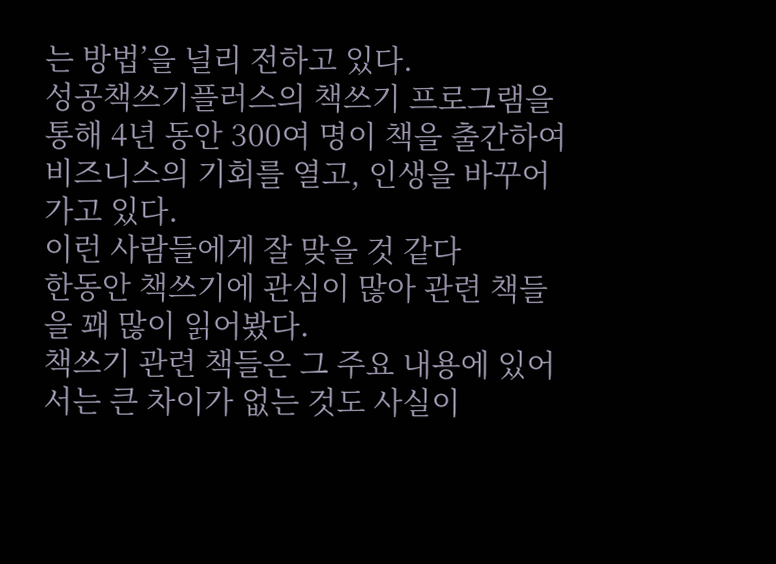는 방법’을 널리 전하고 있다.
성공책쓰기플러스의 책쓰기 프로그램을 통해 4년 동안 300여 명이 책을 출간하여 비즈니스의 기회를 열고, 인생을 바꾸어가고 있다.
이런 사람들에게 잘 맞을 것 같다
한동안 책쓰기에 관심이 많아 관련 책들을 꽤 많이 읽어봤다.
책쓰기 관련 책들은 그 주요 내용에 있어서는 큰 차이가 없는 것도 사실이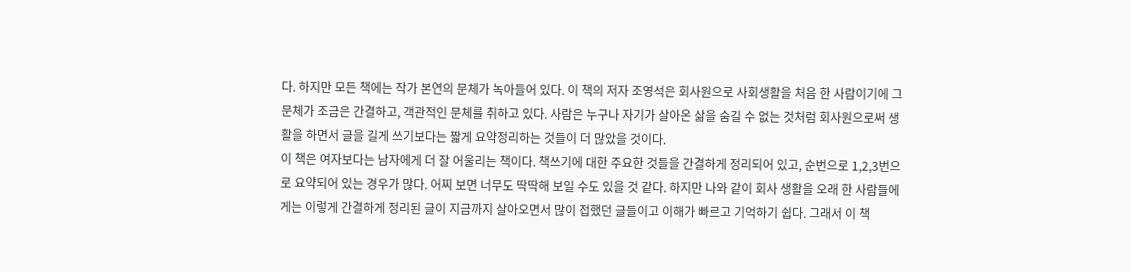다. 하지만 모든 책에는 작가 본연의 문체가 녹아들어 있다. 이 책의 저자 조영석은 회사원으로 사회생활을 처음 한 사람이기에 그 문체가 조금은 간결하고, 객관적인 문체를 취하고 있다. 사람은 누구나 자기가 살아온 삶을 숨길 수 없는 것처럼 회사원으로써 생활을 하면서 글을 길게 쓰기보다는 짧게 요약정리하는 것들이 더 많았을 것이다.
이 책은 여자보다는 남자에게 더 잘 어울리는 책이다. 책쓰기에 대한 주요한 것들을 간결하게 정리되어 있고, 순번으로 1,2,3번으로 요약되어 있는 경우가 많다. 어찌 보면 너무도 딱딱해 보일 수도 있을 것 같다. 하지만 나와 같이 회사 생활을 오래 한 사람들에게는 이렇게 간결하게 정리된 글이 지금까지 살아오면서 많이 접했던 글들이고 이해가 빠르고 기억하기 쉽다. 그래서 이 책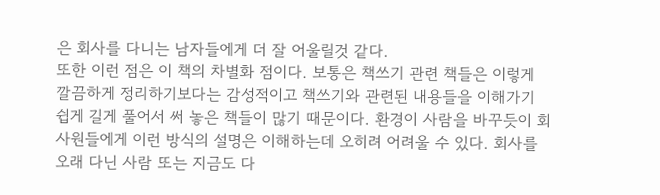은 회사를 다니는 남자들에게 더 잘 어울릴것 같다.
또한 이런 점은 이 책의 차별화 점이다. 보통은 책쓰기 관련 책들은 이렇게 깔끔하게 정리하기보다는 감성적이고 책쓰기와 관련된 내용들을 이해가기 쉽게 길게 풀어서 써 놓은 책들이 많기 때문이다. 환경이 사람을 바꾸듯이 회사원들에게 이런 방식의 설명은 이해하는데 오히려 어려울 수 있다. 회사를 오래 다닌 사람 또는 지금도 다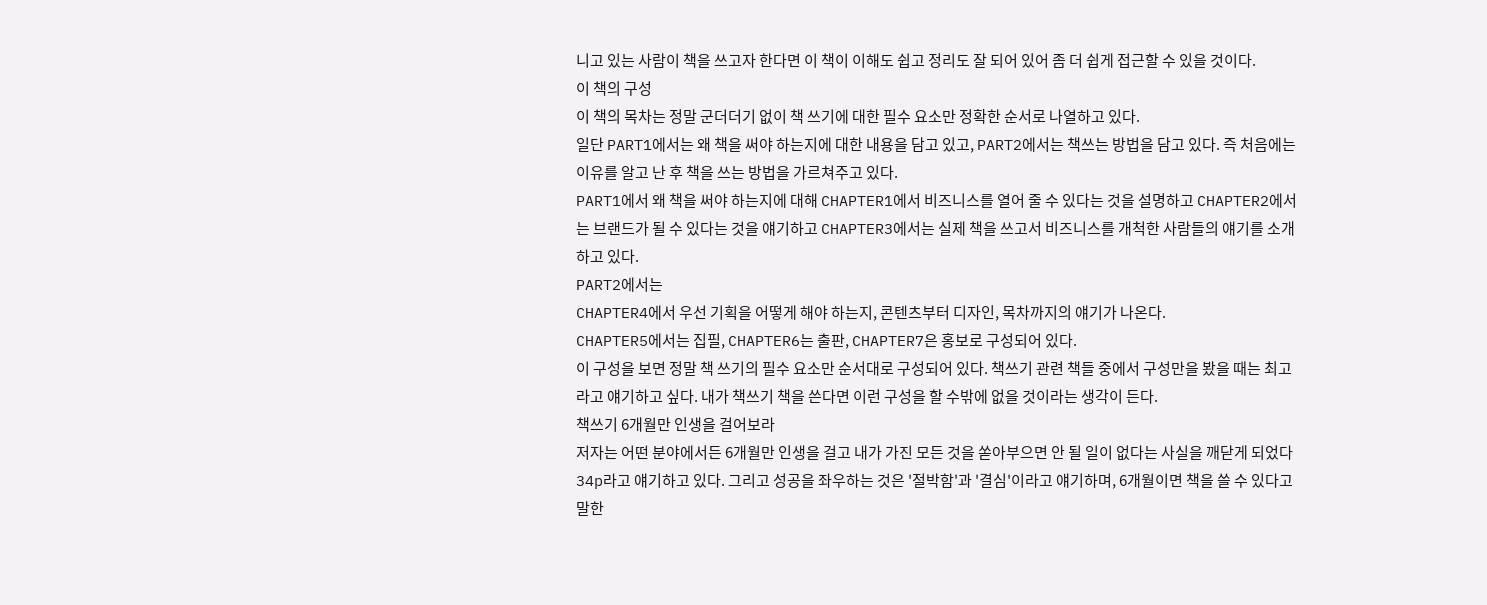니고 있는 사람이 책을 쓰고자 한다면 이 책이 이해도 쉽고 정리도 잘 되어 있어 좀 더 쉽게 접근할 수 있을 것이다.
이 책의 구성
이 책의 목차는 정말 군더더기 없이 책 쓰기에 대한 필수 요소만 정확한 순서로 나열하고 있다.
일단 PART1에서는 왜 책을 써야 하는지에 대한 내용을 담고 있고, PART2에서는 책쓰는 방법을 담고 있다. 즉 처음에는 이유를 알고 난 후 책을 쓰는 방법을 가르쳐주고 있다.
PART1에서 왜 책을 써야 하는지에 대해 CHAPTER1에서 비즈니스를 열어 줄 수 있다는 것을 설명하고 CHAPTER2에서는 브랜드가 될 수 있다는 것을 얘기하고 CHAPTER3에서는 실제 책을 쓰고서 비즈니스를 개척한 사람들의 얘기를 소개하고 있다.
PART2에서는
CHAPTER4에서 우선 기획을 어떻게 해야 하는지, 콘텐츠부터 디자인, 목차까지의 얘기가 나온다.
CHAPTER5에서는 집필, CHAPTER6는 출판, CHAPTER7은 홍보로 구성되어 있다.
이 구성을 보면 정말 책 쓰기의 필수 요소만 순서대로 구성되어 있다. 책쓰기 관련 책들 중에서 구성만을 봤을 때는 최고라고 얘기하고 싶다. 내가 책쓰기 책을 쓴다면 이런 구성을 할 수밖에 없을 것이라는 생각이 든다.
책쓰기 6개월만 인생을 걸어보라
저자는 어떤 분야에서든 6개월만 인생을 걸고 내가 가진 모든 것을 쏟아부으면 안 될 일이 없다는 사실을 깨닫게 되었다 34p라고 얘기하고 있다. 그리고 성공을 좌우하는 것은 '절박함'과 '결심'이라고 얘기하며, 6개월이면 책을 쓸 수 있다고 말한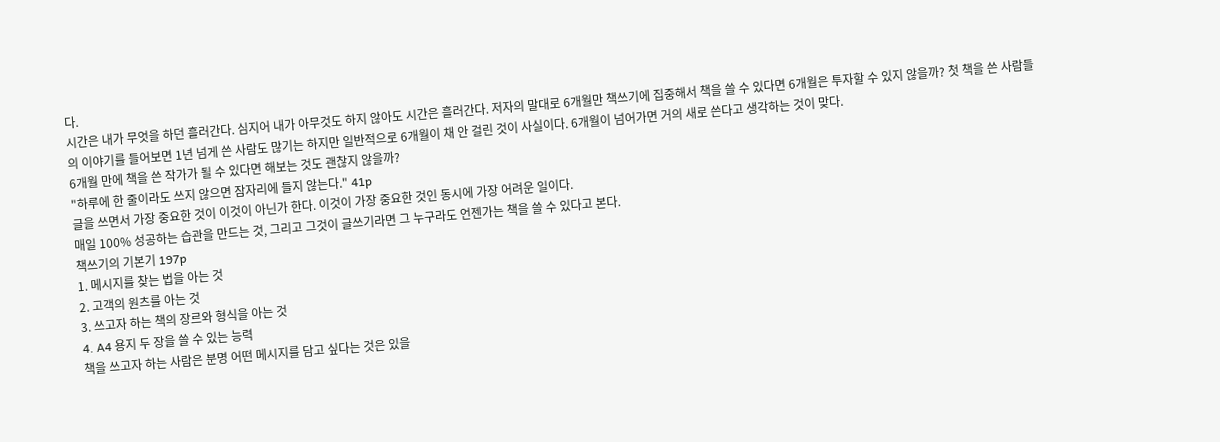다.
시간은 내가 무엇을 하던 흘러간다. 심지어 내가 아무것도 하지 않아도 시간은 흘러간다. 저자의 말대로 6개월만 책쓰기에 집중해서 책을 쓸 수 있다면 6개월은 투자할 수 있지 않을까? 첫 책을 쓴 사람들의 이야기를 들어보면 1년 넘게 쓴 사람도 많기는 하지만 일반적으로 6개월이 채 안 걸린 것이 사실이다. 6개월이 넘어가면 거의 새로 쓴다고 생각하는 것이 맞다.
6개월 만에 책을 쓴 작가가 될 수 있다면 해보는 것도 괜찮지 않을까?
"하루에 한 줄이라도 쓰지 않으면 잠자리에 들지 않는다." 41p
글을 쓰면서 가장 중요한 것이 이것이 아닌가 한다. 이것이 가장 중요한 것인 동시에 가장 어려운 일이다.
매일 100% 성공하는 습관을 만드는 것, 그리고 그것이 글쓰기라면 그 누구라도 언젠가는 책을 쓸 수 있다고 본다.
책쓰기의 기본기 197p
1. 메시지를 찾는 법을 아는 것
2. 고객의 원츠를 아는 것
3. 쓰고자 하는 책의 장르와 형식을 아는 것
4. A4 용지 두 장을 쓸 수 있는 능력
책을 쓰고자 하는 사람은 분명 어떤 메시지를 담고 싶다는 것은 있을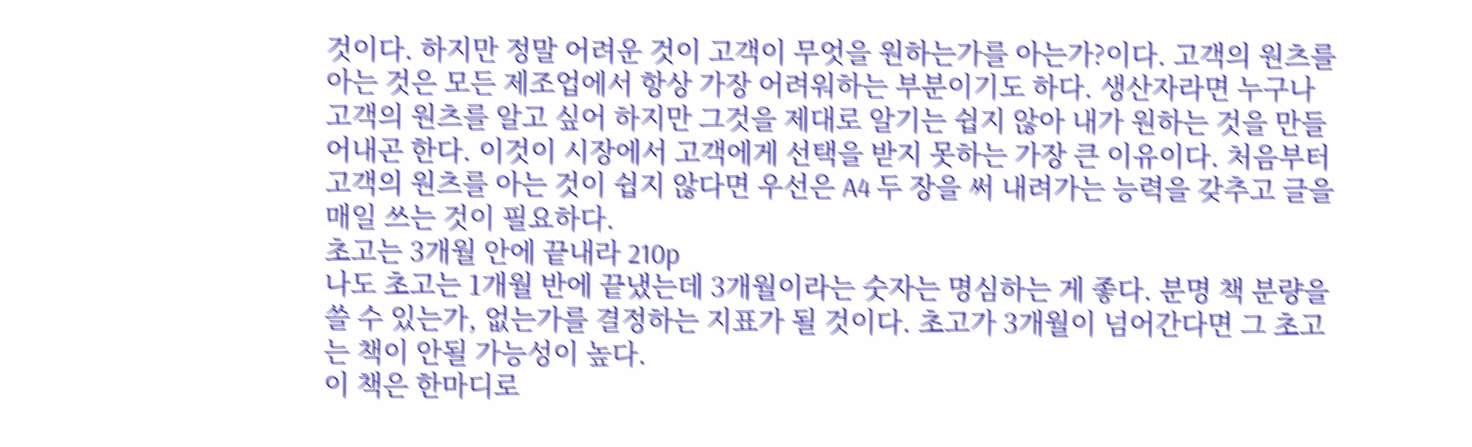것이다. 하지만 정말 어려운 것이 고객이 무엇을 원하는가를 아는가?이다. 고객의 원츠를 아는 것은 모든 제조업에서 항상 가장 어려워하는 부분이기도 하다. 생산자라면 누구나 고객의 원츠를 알고 싶어 하지만 그것을 제대로 알기는 쉽지 않아 내가 원하는 것을 만들어내곤 한다. 이것이 시장에서 고객에게 선택을 받지 못하는 가장 큰 이유이다. 처음부터 고객의 원츠를 아는 것이 쉽지 않다면 우선은 A4 두 장을 써 내려가는 능력을 갖추고 글을 매일 쓰는 것이 필요하다.
초고는 3개월 안에 끝내라 210p
나도 초고는 1개월 반에 끝냈는데 3개월이라는 숫자는 명심하는 게 좋다. 분명 책 분량을 쓸 수 있는가, 없는가를 결정하는 지표가 될 것이다. 초고가 3개월이 넘어간다면 그 초고는 책이 안될 가능성이 높다.
이 책은 한마디로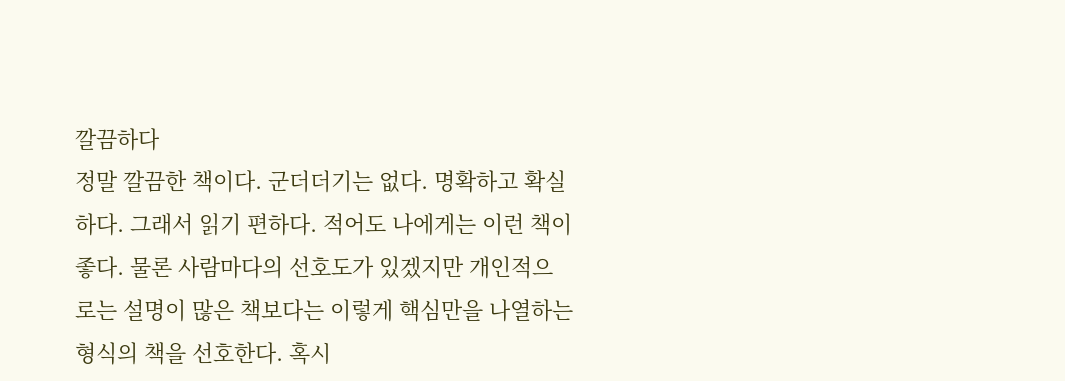깔끔하다
정말 깔끔한 책이다. 군더더기는 없다. 명확하고 확실하다. 그래서 읽기 편하다. 적어도 나에게는 이런 책이 좋다. 물론 사람마다의 선호도가 있겠지만 개인적으로는 설명이 많은 책보다는 이렇게 핵심만을 나열하는 형식의 책을 선호한다. 혹시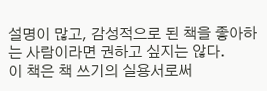설명이 많고, 감성적으로 된 책을 좋아하는 사람이라면 권하고 싶지는 않다.
이 책은 책 쓰기의 실용서로써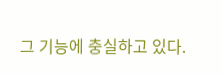그 기능에 충실하고 있다.